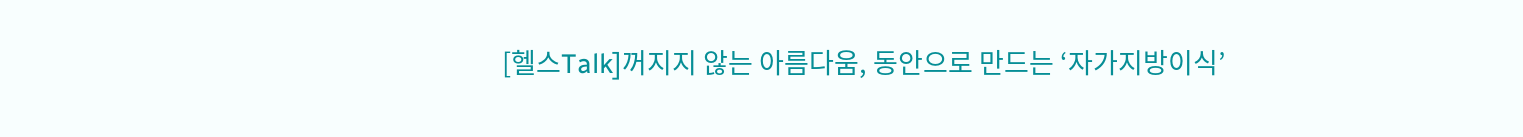[헬스Talk]꺼지지 않는 아름다움, 동안으로 만드는 ‘자가지방이식’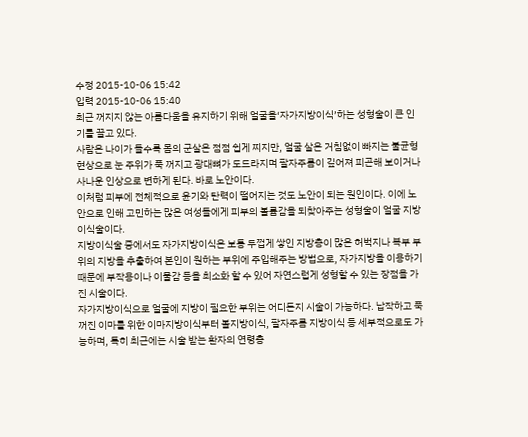수정 2015-10-06 15:42
입력 2015-10-06 15:40
최근 꺼지지 않는 아름다움을 유지하기 위해 얼굴을‘자가지방이식’하는 성형술이 큰 인기를 끌고 있다.
사람은 나이가 들수록 몸의 군살은 점점 쉽게 찌지만, 얼굴 살은 거침없이 빠지는 불균형 현상으로 눈 주위가 푹 꺼지고 광대뼈가 도드라지며 팔자주름이 깊어져 피곤해 보이거나 사나운 인상으로 변하게 된다. 바로 노안이다.
이처럼 피부에 전체적으로 윤기와 탄력이 떨어지는 것도 노안이 되는 원인이다. 이에 노안으로 인해 고민하는 많은 여성들에게 피부의 볼륨감을 되찾아주는 성형술이 얼굴 지방이식술이다.
지방이식술 중에서도 자가지방이식은 보통 두껍게 쌓인 지방층이 많은 허벅지나 복부 부위의 지방을 추출하여 본인이 원하는 부위에 주입해주는 방법으로, 자가지방을 이용하기 때문에 부작용이나 이물감 등을 최소화 할 수 있어 자연스럽게 성형할 수 있는 장점을 가진 시술이다.
자가지방이식으로 얼굴에 지방이 필요한 부위는 어디든지 시술이 가능하다. 납작하고 푹 꺼진 이마를 위한 이마지방이식부터 볼지방이식, 팔자주름 지방이식 등 세부적으로도 가능하며, 특히 최근에는 시술 받는 환자의 연령층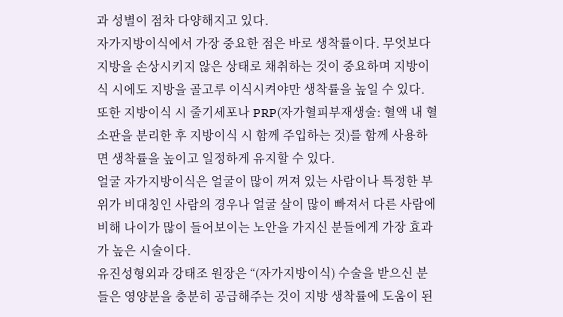과 성별이 점차 다양해지고 있다.
자가지방이식에서 가장 중요한 점은 바로 생착률이다. 무엇보다 지방을 손상시키지 않은 상태로 채취하는 것이 중요하며 지방이식 시에도 지방을 골고루 이식시켜야만 생착률을 높일 수 있다. 또한 지방이식 시 줄기세포나 PRP(자가혈피부재생술: 혈액 내 혈소판을 분리한 후 지방이식 시 함께 주입하는 것)를 함께 사용하면 생착률을 높이고 일정하게 유지할 수 있다.
얼굴 자가지방이식은 얼굴이 많이 꺼져 있는 사람이나 특정한 부위가 비대칭인 사람의 경우나 얼굴 살이 많이 빠져서 다른 사람에 비해 나이가 많이 들어보이는 노안을 가지신 분들에게 가장 효과가 높은 시술이다.
유진성형외과 강태조 원장은 “(자가지방이식) 수술을 받으신 분들은 영양분을 충분히 공급해주는 것이 지방 생착률에 도움이 된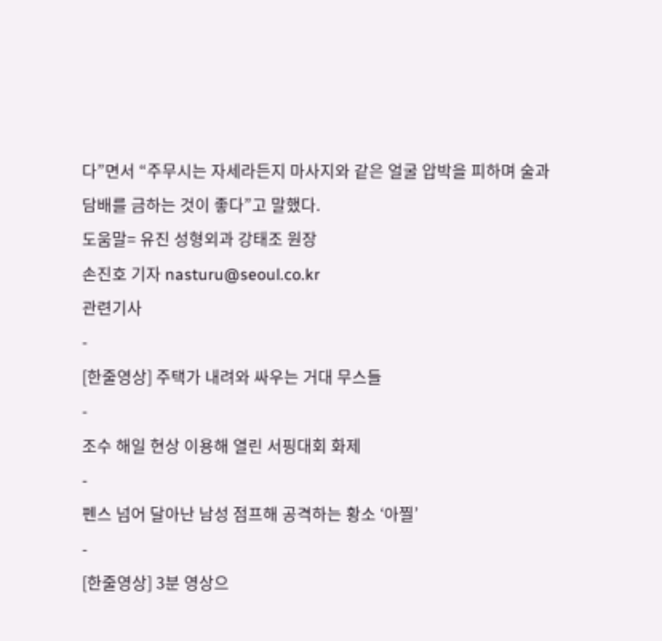다”면서 “주무시는 자세라든지 마사지와 같은 얼굴 압박을 피하며 술과 담배를 금하는 것이 좋다”고 말했다.
도움말= 유진 성형외과 강태조 원장
손진호 기자 nasturu@seoul.co.kr
관련기사
-
[한줄영상] 주택가 내려와 싸우는 거대 무스들
-
조수 해일 현상 이용해 열린 서핑대회 화제
-
펜스 넘어 달아난 남성 점프해 공격하는 황소 ‘아찔’
-
[한줄영상] 3분 영상으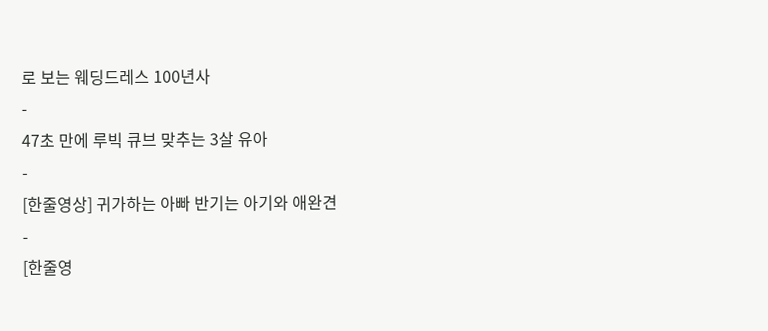로 보는 웨딩드레스 100년사
-
47초 만에 루빅 큐브 맞추는 3살 유아
-
[한줄영상] 귀가하는 아빠 반기는 아기와 애완견
-
[한줄영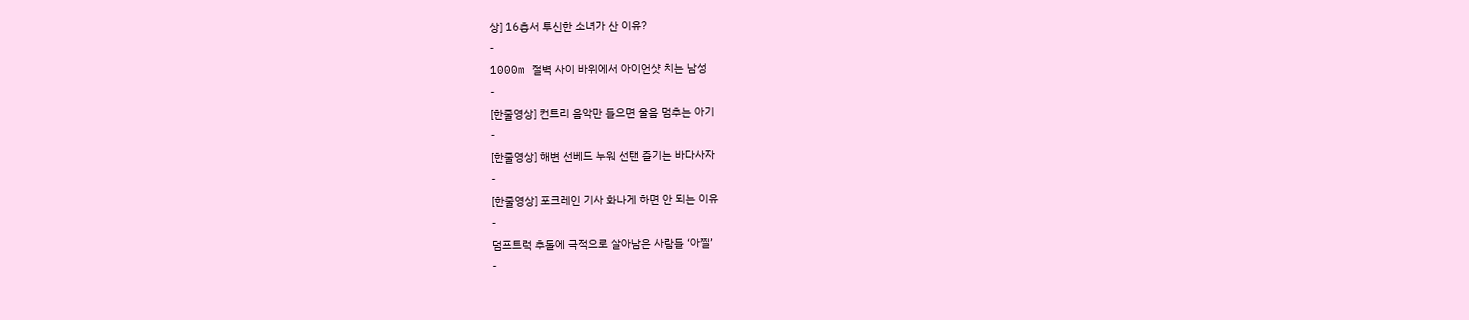상] 16층서 투신한 소녀가 산 이유?
-
1000m 절벽 사이 바위에서 아이언샷 치는 남성
-
[한줄영상] 컨트리 음악만 들으면 울음 멈추는 아기
-
[한줄영상] 해변 선베드 누워 선탠 즐기는 바다사자
-
[한줄영상] 포크레인 기사 화나게 하면 안 되는 이유
-
덤프트럭 추돌에 극적으로 살아남은 사람들 ‘아찔’
-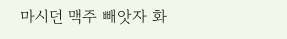마시던 맥주 빼앗자 화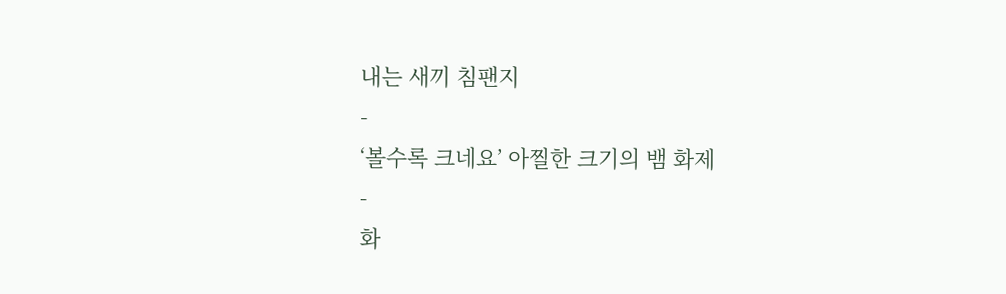내는 새끼 침팬지
-
‘볼수록 크네요’ 아찔한 크기의 뱀 화제
-
화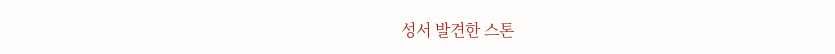성서 발견한 스톤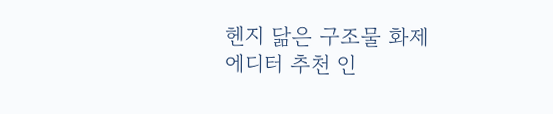헨지 닮은 구조물 화제
에디터 추천 인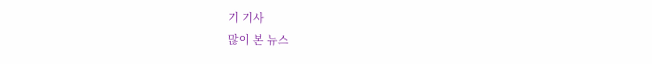기 기사
많이 본 뉴스